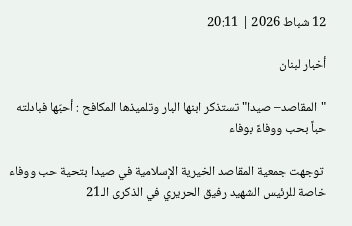12 شباط 2026 | 20:11

أخبار لبنان

"المقاصد– صيدا" تستذكر ابنها البار وتلميذها المكافح : أحبّها فبادلته حباً بحب ووفاءً بوفاء

 توجهت جمعية المقاصد الخيرية الإسلامية في صيدا بتحية حب ووفاء خاصة للرئيس الشهيد رفيق الحريري في الذكرى الـ21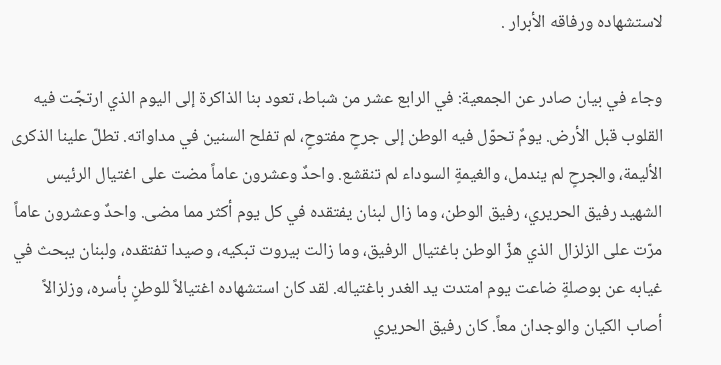لاستشهاده ورفاقه الأبرار .

وجاء في بيان صادر عن الجمعية: في الرابع عشر من شباط، تعود بنا الذاكرة إلى اليوم الذي ارتجّت فيه القلوب قبل الأرض. يومٌ تحوّل فيه الوطن إلى جرحٍ مفتوحٍ، لم تفلح السنين في مداواته. تطلّ علينا الذكرى الأليمة، والجرحٍ لم يندمل، والغيمةٍ السوداء لم تنقشع. واحدٌ وعشرون عاماً مضت على اغتيال الرئيس الشهيد رفيق الحريري، رفيق الوطن، وما زال لبنان يفتقده في كل يوم أكثر مما مضى. واحدٌ وعشرون عاماً مرّت على الزلزال الذي هزّ الوطن باغتيال الرفيق، وما زالت بيروت تبكيه، وصيدا تفتقده، ولبنان يبحث في غيابه عن بوصلةٍ ضاعت يوم امتدت يد الغدر باغتياله. لقد كان استشهاده اغتيالاً للوطنٍ بأسره، وزلزالاً أصاب الكيان والوجدان معاً. كان رفيق الحريري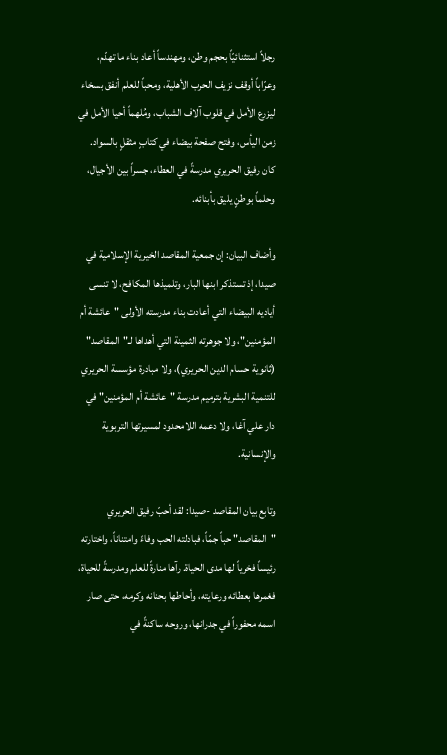رجلاً استثنائيّاً بحجم وطن، ومهندساً أعاد بناء ما تهدّم، وعرّاباً أوقف نزيف الحرب الأهلية، ومحباً للعلم أنفق بسخاء ليزرع الأمل في قلوب آلاف الشباب، ومُلهماً أحيا الأمل في زمن اليأس، وفتح صفحة بيضاء في كتابٍ مثقلٍ بالسواد. كان رفيق الحريري مدرسةً في العطاء، جسراً بين الأجيال، وحلماً بوطنٍ يليق بأبنائه.

وأضاف البيان: إن جمعية المقاصد الخيرية الإسلامية في صيدا، إذ تستذكر ابنها البار، وتلميذها المكافح، لا تنسى أياديه البيضاء التي أعادت بناء مدرسته الأولى "عائشة أم المؤمنين"، ولا جوهرته الثمينة التي أهداها لـ"المقاصد" (ثانوية حسام الدين الحريري)، ولا مبادرة مؤسسة الحريري للتنمية البشرية بترميم مدرسة "عائشة أم المؤمنين" في دار علي آغا، ولا دعمه اللامحدود لمسيرتها التربوية والإنسانية.

وتابع بيان المقاصد -صيدا: لقد أحبّ رفيق الحريري "المقاصد" حباً جمّاً، فبادلته الحب وفاءً وامتناناً، واختارته رئيساً فخرياً لها مدى الحياة. رآها منارةً للعلم ومدرسةً للحياة، فغمرها بعطائه ورعايته، وأحاطها بحنانه وكرمه، حتى صار اسمه محفوراً في جدرانها، وروحه ساكنةً في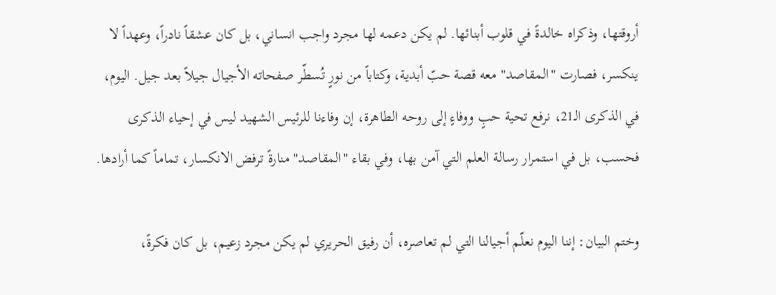أروقتها، وذكراه خالدةً في قلوب أبنائها. لم يكن دعمه لها مجرد واجب انساني، بل كان عشقاً نادراً، وعهداً لا ينكسر، فصارت "المقاصد" معه قصة حبّ أبدية، وكتاباً من نورٍ تُسطّر صفحاته الأجيال جيلاً بعد جيل. اليوم، في الذكرى الـ21، نرفع تحية حبٍ ووفاءٍ إلى روحه الطاهرة، إن وفاءنا للرئيس الشهيد ليس في إحياء الذكرى فحسب، بل في استمرار رسالة العلم التي آمن بها، وفي بقاء "المقاصد" منارةً ترفض الانكسار، تماماً كما أرادها.

وختم البيان: إننا اليوم نعلّم أجيالنا التي لم تعاصره، أن رفيق الحريري لم يكن مجرد زعيم، بل كان فكرةً،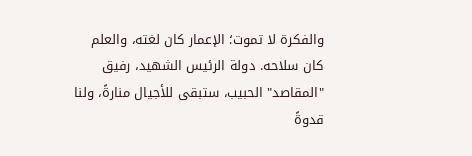والفكرة لا تموت؛ الإعمار كان لغته، والعلم كان سلاحه. دولة الرئيس الشهيد، رفيق "المقاصد" الحبيب، ستبقى للأجيال منارةً، ولنا قدوةً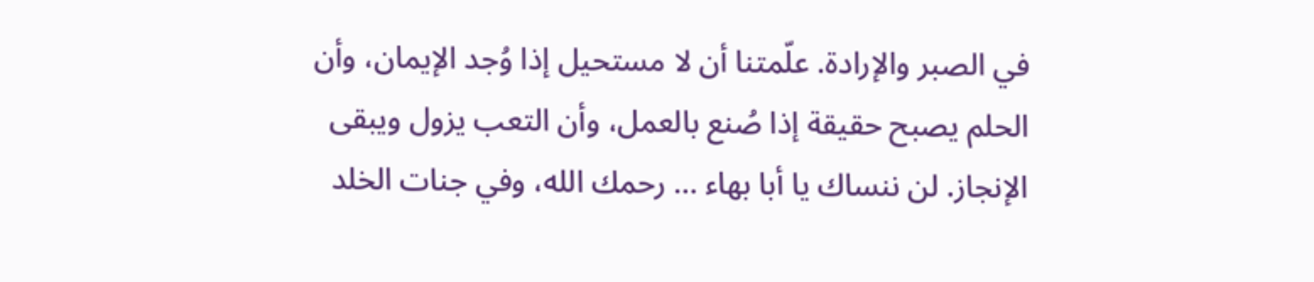في الصبر والإرادة. علّمتنا أن لا مستحيل إذا وُجد الإيمان، وأن الحلم يصبح حقيقة إذا صُنع بالعمل، وأن التعب يزول ويبقى الإنجاز. لن ننساك يا أبا بهاء … رحمك الله، وفي جنات الخلد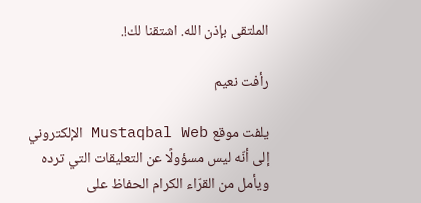الملتقى بإذن الله. اشتقنا لك!.

رأفت نعيم

يلفت موقع Mustaqbal Web الإلكتروني إلى أنّه ليس مسؤولًا عن التعليقات التي ترده ويأمل من القرّاء الكرام الحفاظ على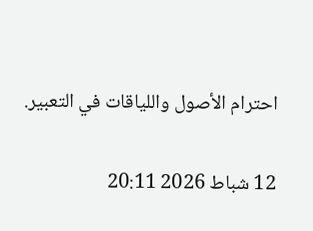احترام الأصول واللياقات في التعبير.

12 شباط 2026 20:11